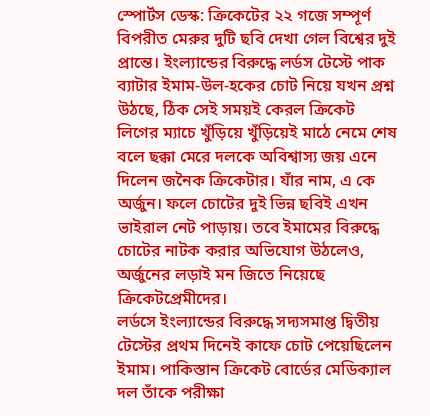স্পোর্টস ডেস্ক: ক্রিকেটের ২২ গজে সম্পূর্ণ বিপরীত মেরুর দুটি ছবি দেখা গেল বিশ্বের দুই প্রান্তে। ইংল্যান্ডের বিরুদ্ধে লর্ডস টেস্টে পাক ব্যাটার ইমাম-উল-হকের চোট নিয়ে যখন প্রশ্ন উঠছে, ঠিক সেই সময়ই কেরল ক্রিকেট লিগের ম্যাচে খুঁড়িয়ে খুঁড়িয়েই মাঠে নেমে শেষ বলে ছক্কা মেরে দলকে অবিশ্বাস্য জয় এনে দিলেন জনৈক ক্রিকেটার। যাঁর নাম, এ কে অর্জুন। ফলে চোটের দুই ভিন্ন ছবিই এখন ভাইরাল নেট পাড়ায়। তবে ইমামের বিরুদ্ধে চোটের নাটক করার অভিযোগ উঠলেও, অর্জুনের লড়াই মন জিতে নিয়েছে ক্রিকেটপ্রেমীদের।
লর্ডসে ইংল্যান্ডের বিরুদ্ধে সদ্যসমাপ্ত দ্বিতীয় টেস্টের প্রথম দিনেই কাফে চোট পেয়েছিলেন ইমাম। পাকিস্তান ক্রিকেট বোর্ডের মেডিক্যাল দল তাঁকে পরীক্ষা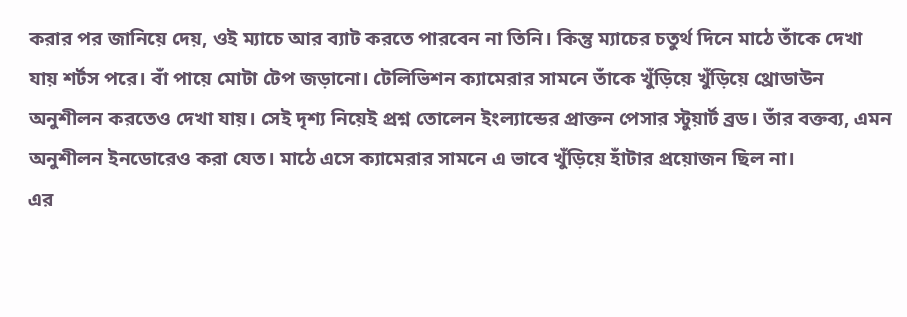করার পর জানিয়ে দেয়, ওই ম্যাচে আর ব্যাট করতে পারবেন না তিনি। কিন্তু ম্যাচের চতুর্থ দিনে মাঠে তাঁকে দেখা যায় শর্টস পরে। বাঁ পায়ে মোটা টেপ জড়ানো। টেলিভিশন ক্যামেরার সামনে তাঁকে খুঁড়িয়ে খুঁড়িয়ে থ্রোডাউন অনুশীলন করতেও দেখা যায়। সেই দৃশ্য নিয়েই প্রশ্ন তোলেন ইংল্যান্ডের প্রাক্তন পেসার স্টুয়ার্ট ব্রড। তাঁর বক্তব্য, এমন অনুশীলন ইনডোরেও করা যেত। মাঠে এসে ক্যামেরার সামনে এ ভাবে খুঁড়িয়ে হাঁটার প্রয়োজন ছিল না।
এর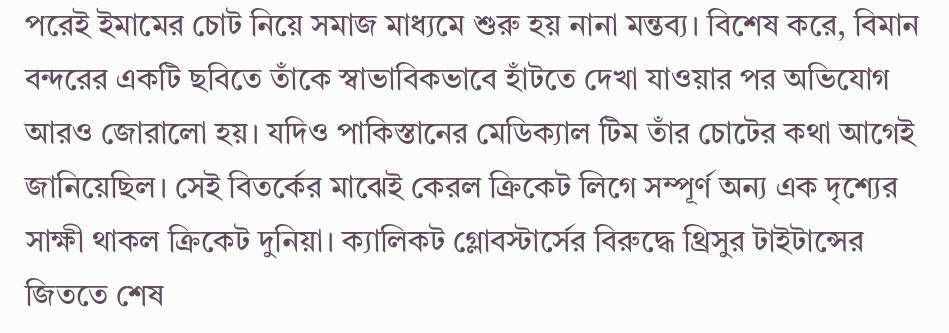পরেই ইমামের চোট নিয়ে সমাজ মাধ্যমে শুরু হয় নানা মন্তব্য। বিশেষ করে, বিমান বন্দরের একটি ছবিতে তাঁকে স্বাভাবিকভাবে হাঁটতে দেখা যাওয়ার পর অভিযোগ আরও জোরালো হয়। যদিও পাকিস্তানের মেডিক্যাল টিম তাঁর চোটের কথা আগেই জানিয়েছিল। সেই বিতর্কের মাঝেই কেরল ক্রিকেট লিগে সম্পূর্ণ অন্য এক দৃশ্যের সাক্ষী থাকল ক্রিকেট দুনিয়া। ক্যালিকট গ্লোবস্টার্সের বিরুদ্ধে থ্রিসুর টাইটান্সের জিততে শেষ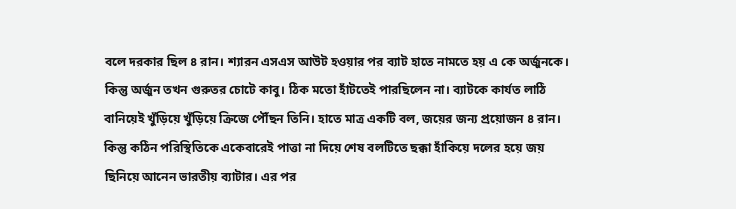বলে দরকার ছিল ৪ রান। শ্যারন এসএস আউট হওয়ার পর ব্যাট হাতে নামতে হয় এ কে অর্জুনকে।
কিন্তু অর্জুন তখন গুরুতর চোটে কাবু। ঠিক মতো হাঁটতেই পারছিলেন না। ব্যাটকে কার্যত লাঠি বানিয়েই খুঁড়িয়ে খুঁড়িয়ে ক্রিজে পৌঁছন তিনি। হাতে মাত্র একটি বল, জয়ের জন্য প্রয়োজন ৪ রান। কিন্তু কঠিন পরিস্থিতিকে একেবারেই পাত্তা না দিয়ে শেষ বলটিতে ছক্কা হাঁকিয়ে দলের হয়ে জয় ছিনিয়ে আনেন ভারতীয় ব্যাটার। এর পর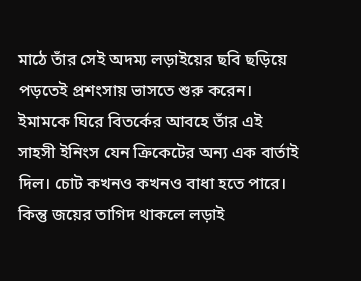মাঠে তাঁর সেই অদম্য লড়াইয়ের ছবি ছড়িয়ে পড়তেই প্রশংসায় ভাসতে শুরু করেন। ইমামকে ঘিরে বিতর্কের আবহে তাঁর এই সাহসী ইনিংস যেন ক্রিকেটের অন্য এক বার্তাই দিল। চোট কখনও কখনও বাধা হতে পারে। কিন্তু জয়ের তাগিদ থাকলে লড়াই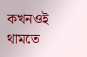কখনওই থামতে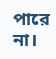পারে না।